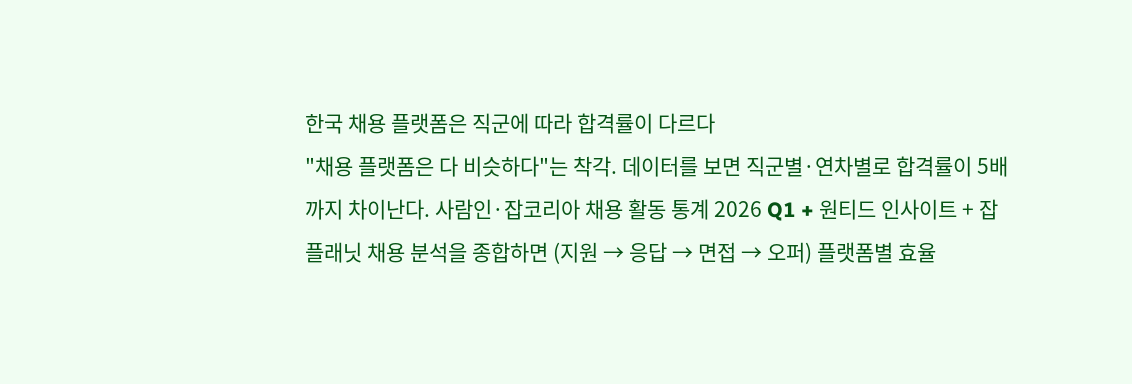한국 채용 플랫폼은 직군에 따라 합격률이 다르다
"채용 플랫폼은 다 비슷하다"는 착각. 데이터를 보면 직군별·연차별로 합격률이 5배까지 차이난다. 사람인·잡코리아 채용 활동 통계 2026 Q1 + 원티드 인사이트 + 잡플래닛 채용 분석을 종합하면 (지원 → 응답 → 면접 → 오퍼) 플랫폼별 효율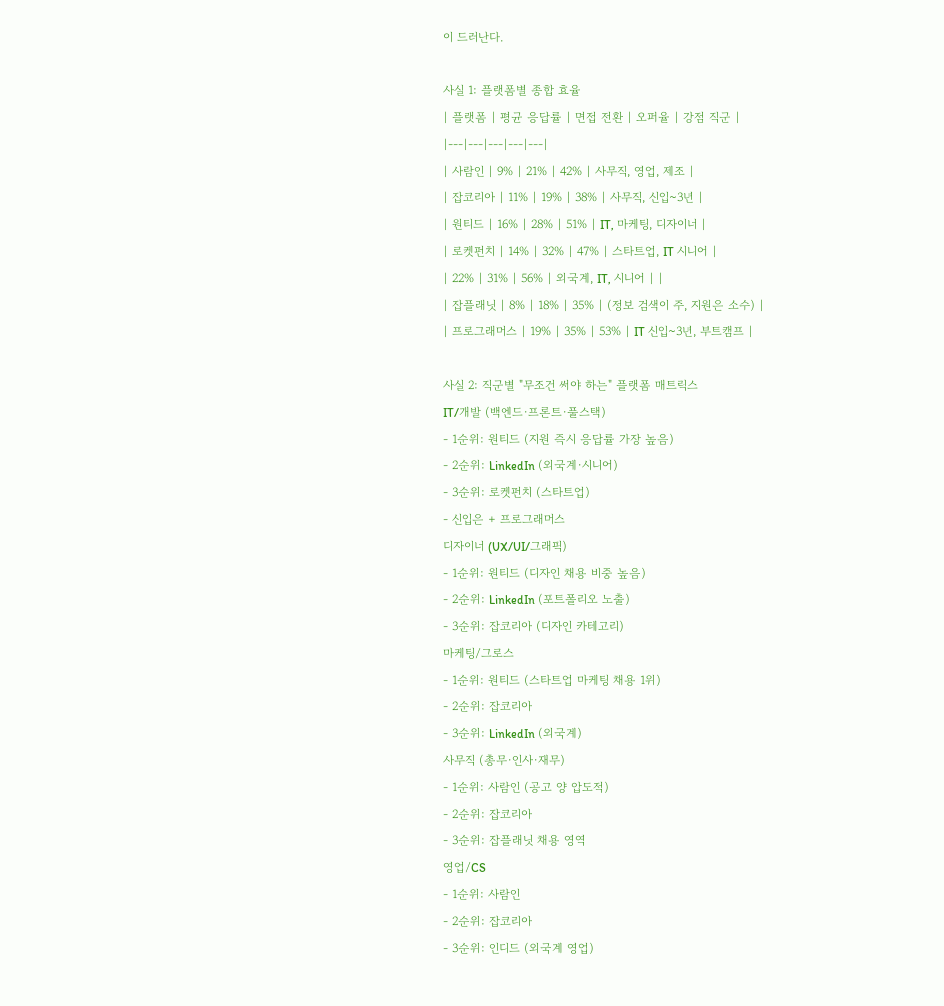이 드러난다.

사실 1: 플랫폼별 종합 효율
| 플랫폼 | 평균 응답률 | 면접 전환 | 오퍼율 | 강점 직군 |
|---|---|---|---|---|
| 사람인 | 9% | 21% | 42% | 사무직, 영업, 제조 |
| 잡코리아 | 11% | 19% | 38% | 사무직, 신입~3년 |
| 원티드 | 16% | 28% | 51% | IT, 마케팅, 디자이너 |
| 로켓펀치 | 14% | 32% | 47% | 스타트업, IT 시니어 |
| 22% | 31% | 56% | 외국계, IT, 시니어 | |
| 잡플래닛 | 8% | 18% | 35% | (정보 검색이 주, 지원은 소수) |
| 프로그래머스 | 19% | 35% | 53% | IT 신입~3년, 부트캠프 |

사실 2: 직군별 "무조건 써야 하는" 플랫폼 매트릭스
IT/개발 (백엔드·프론트·풀스택)
- 1순위: 원티드 (지원 즉시 응답률 가장 높음)
- 2순위: LinkedIn (외국계·시니어)
- 3순위: 로켓펀치 (스타트업)
- 신입은 + 프로그래머스
디자이너 (UX/UI/그래픽)
- 1순위: 원티드 (디자인 채용 비중 높음)
- 2순위: LinkedIn (포트폴리오 노출)
- 3순위: 잡코리아 (디자인 카테고리)
마케팅/그로스
- 1순위: 원티드 (스타트업 마케팅 채용 1위)
- 2순위: 잡코리아
- 3순위: LinkedIn (외국계)
사무직 (총무·인사·재무)
- 1순위: 사람인 (공고 양 압도적)
- 2순위: 잡코리아
- 3순위: 잡플래닛 채용 영역
영업/CS
- 1순위: 사람인
- 2순위: 잡코리아
- 3순위: 인디드 (외국계 영업)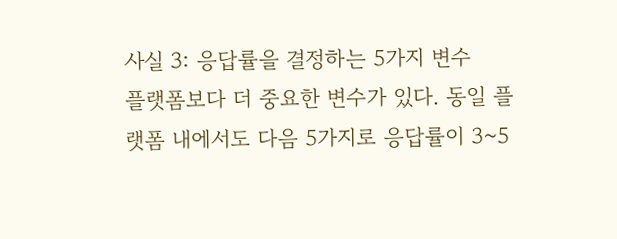사실 3: 응답률을 결정하는 5가지 변수
플랫폼보다 더 중요한 변수가 있다. 동일 플랫폼 내에서도 다음 5가지로 응답률이 3~5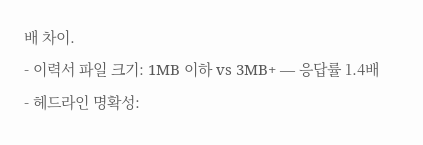배 차이.
- 이력서 파일 크기: 1MB 이하 vs 3MB+ — 응답률 1.4배
- 헤드라인 명확성: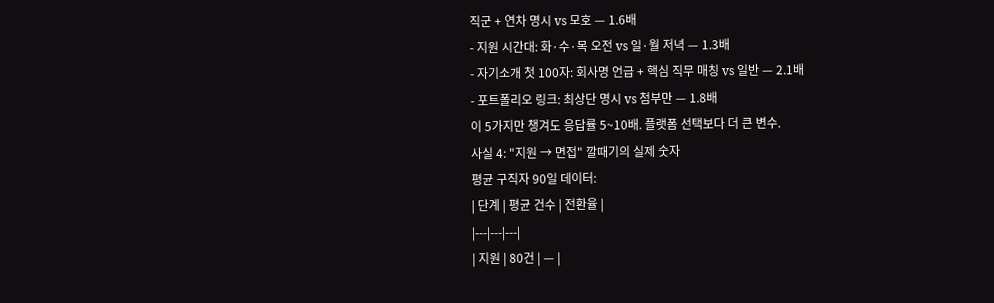직군 + 연차 명시 vs 모호 — 1.6배
- 지원 시간대: 화·수·목 오전 vs 일·월 저녁 — 1.3배
- 자기소개 첫 100자: 회사명 언급 + 핵심 직무 매칭 vs 일반 — 2.1배
- 포트폴리오 링크: 최상단 명시 vs 첨부만 — 1.8배
이 5가지만 챙겨도 응답률 5~10배. 플랫폼 선택보다 더 큰 변수.
사실 4: "지원 → 면접" 깔때기의 실제 숫자
평균 구직자 90일 데이터:
| 단계 | 평균 건수 | 전환율 |
|---|---|---|
| 지원 | 80건 | — |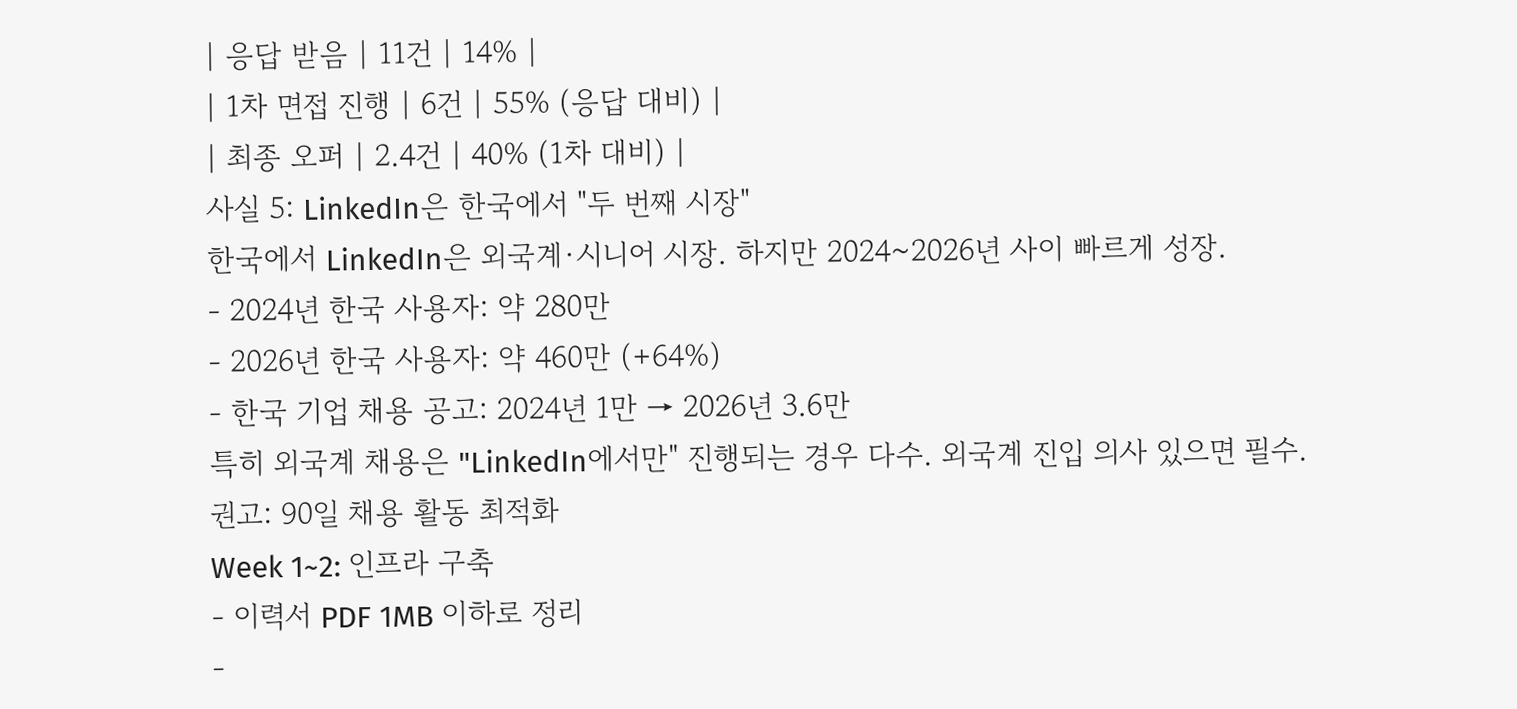| 응답 받음 | 11건 | 14% |
| 1차 면접 진행 | 6건 | 55% (응답 대비) |
| 최종 오퍼 | 2.4건 | 40% (1차 대비) |
사실 5: LinkedIn은 한국에서 "두 번째 시장"
한국에서 LinkedIn은 외국계·시니어 시장. 하지만 2024~2026년 사이 빠르게 성장.
- 2024년 한국 사용자: 약 280만
- 2026년 한국 사용자: 약 460만 (+64%)
- 한국 기업 채용 공고: 2024년 1만 → 2026년 3.6만
특히 외국계 채용은 "LinkedIn에서만" 진행되는 경우 다수. 외국계 진입 의사 있으면 필수.
권고: 90일 채용 활동 최적화
Week 1~2: 인프라 구축
- 이력서 PDF 1MB 이하로 정리
-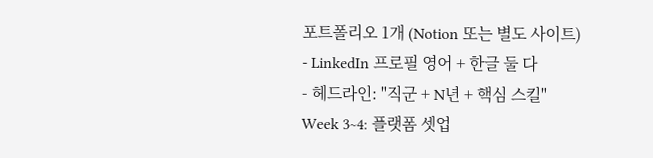포트폴리오 1개 (Notion 또는 별도 사이트)
- LinkedIn 프로필 영어 + 한글 둘 다
- 헤드라인: "직군 + N년 + 핵심 스킬"
Week 3~4: 플랫폼 셋업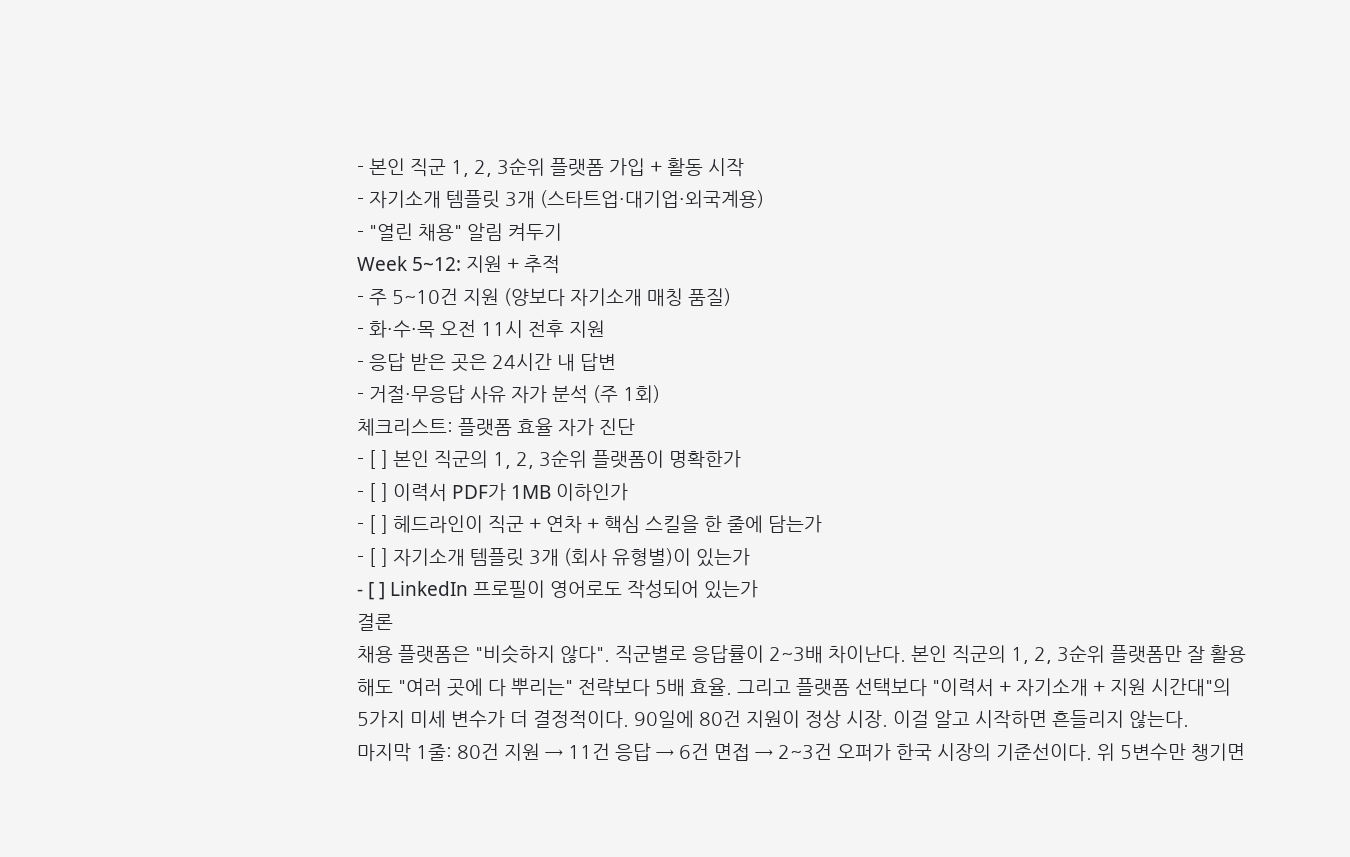- 본인 직군 1, 2, 3순위 플랫폼 가입 + 활동 시작
- 자기소개 템플릿 3개 (스타트업·대기업·외국계용)
- "열린 채용" 알림 켜두기
Week 5~12: 지원 + 추적
- 주 5~10건 지원 (양보다 자기소개 매칭 품질)
- 화·수·목 오전 11시 전후 지원
- 응답 받은 곳은 24시간 내 답변
- 거절·무응답 사유 자가 분석 (주 1회)
체크리스트: 플랫폼 효율 자가 진단
- [ ] 본인 직군의 1, 2, 3순위 플랫폼이 명확한가
- [ ] 이력서 PDF가 1MB 이하인가
- [ ] 헤드라인이 직군 + 연차 + 핵심 스킬을 한 줄에 담는가
- [ ] 자기소개 템플릿 3개 (회사 유형별)이 있는가
- [ ] LinkedIn 프로필이 영어로도 작성되어 있는가
결론
채용 플랫폼은 "비슷하지 않다". 직군별로 응답률이 2~3배 차이난다. 본인 직군의 1, 2, 3순위 플랫폼만 잘 활용해도 "여러 곳에 다 뿌리는" 전략보다 5배 효율. 그리고 플랫폼 선택보다 "이력서 + 자기소개 + 지원 시간대"의 5가지 미세 변수가 더 결정적이다. 90일에 80건 지원이 정상 시장. 이걸 알고 시작하면 흔들리지 않는다.
마지막 1줄: 80건 지원 → 11건 응답 → 6건 면접 → 2~3건 오퍼가 한국 시장의 기준선이다. 위 5변수만 챙기면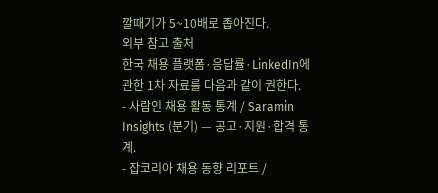깔때기가 5~10배로 좁아진다.
외부 참고 출처
한국 채용 플랫폼·응답률·LinkedIn에 관한 1차 자료를 다음과 같이 권한다.
- 사람인 채용 활동 통계 / Saramin Insights (분기) — 공고·지원·합격 통계.
- 잡코리아 채용 동향 리포트 /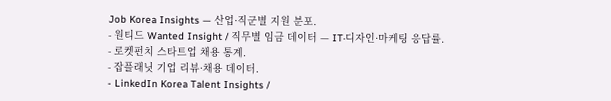Job Korea Insights — 산업·직군별 지원 분포.
- 원티드 Wanted Insight / 직무별 임금 데이터 — IT·디자인·마케팅 응답률.
- 로켓펀치 스타트업 채용 통계.
- 잡플래닛 기업 리뷰·채용 데이터.
- LinkedIn Korea Talent Insights /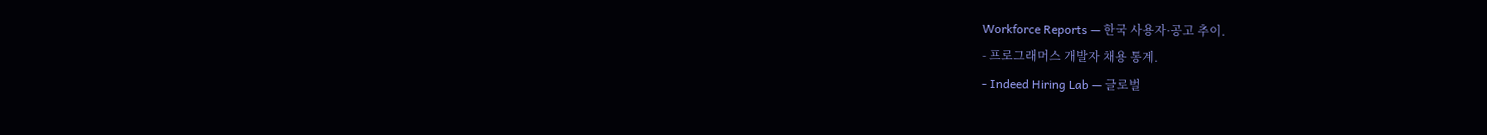Workforce Reports — 한국 사용자·공고 추이.
- 프로그래머스 개발자 채용 통계.
- Indeed Hiring Lab — 글로벌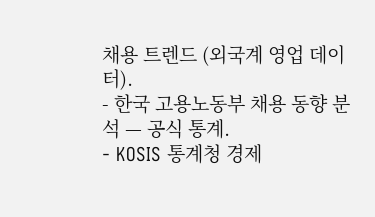채용 트렌드 (외국계 영업 데이터).
- 한국 고용노동부 채용 동향 분석 — 공식 통계.
- KOSIS 통계청 경제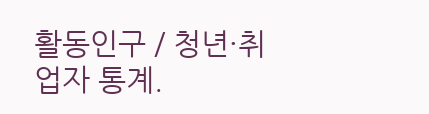활동인구 / 청년·취업자 통계.